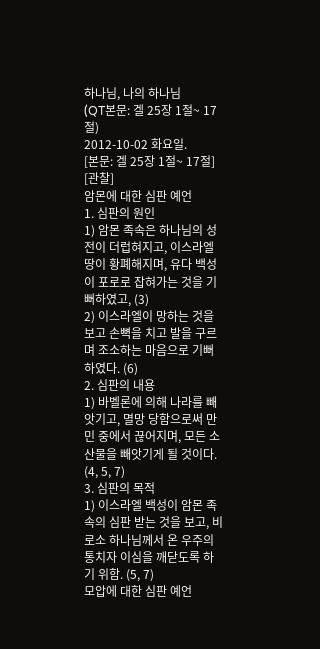하나님, 나의 하나님
(QT본문: 겔 25장 1절~ 17절)
2012-10-02 화요일.
[본문: 겔 25장 1절~ 17절]
[관찰]
암몬에 대한 심판 예언
1. 심판의 원인
1) 암몬 족속은 하나님의 성전이 더럽혀지고, 이스라엘 땅이 황폐해지며, 유다 백성이 포로로 잡혀가는 것을 기뻐하였고, (3)
2) 이스라엘이 망하는 것을 보고 손뼉을 치고 발을 구르며 조소하는 마음으로 기뻐하였다. (6)
2. 심판의 내용
1) 바벨론에 의해 나라를 빼앗기고, 멸망 당함으로써 만민 중에서 끊어지며, 모든 소산물을 빼앗기게 될 것이다. (4, 5, 7)
3. 심판의 목적
1) 이스라엘 백성이 암몬 족속의 심판 받는 것을 보고, 비로소 하나님께서 온 우주의 통치자 이심을 깨닫도록 하기 위함. (5, 7)
모압에 대한 심판 예언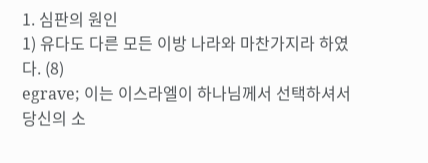1. 심판의 원인
1) 유다도 다른 모든 이방 나라와 마찬가지라 하였다. (8)
egrave; 이는 이스라엘이 하나님께서 선택하셔서 당신의 소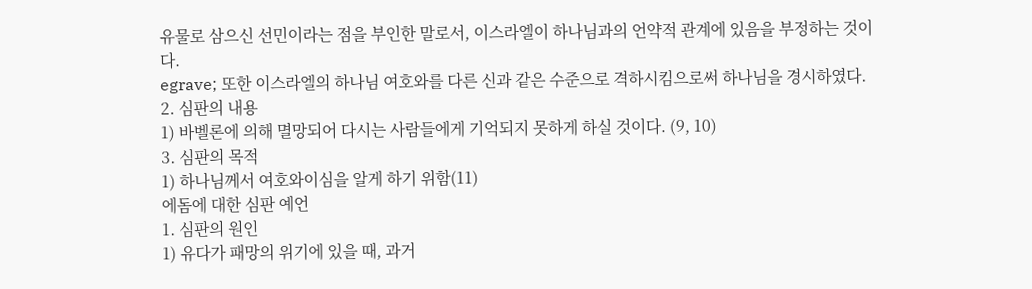유물로 삼으신 선민이라는 점을 부인한 말로서, 이스라엘이 하나님과의 언약적 관계에 있음을 부정하는 것이다.
egrave; 또한 이스라엘의 하나님 여호와를 다른 신과 같은 수준으로 격하시킴으로써 하나님을 경시하였다.
2. 심판의 내용
1) 바벨론에 의해 멸망되어 다시는 사람들에게 기억되지 못하게 하실 것이다. (9, 10)
3. 심판의 목적
1) 하나님께서 여호와이심을 알게 하기 위함(11)
에돔에 대한 심판 예언
1. 심판의 원인
1) 유다가 패망의 위기에 있을 때, 과거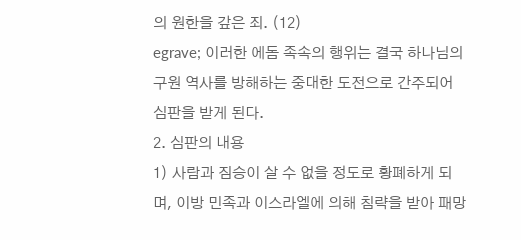의 원한을 갚은 죄. (12)
egrave; 이러한 에돔 족속의 행위는 결국 하나님의 구원 역사를 방해하는 중대한 도전으로 간주되어 심판을 받게 된다.
2. 심판의 내용
1) 사람과 짐승이 살 수 없을 정도로 황폐하게 되며, 이방 민족과 이스라엘에 의해 침략을 받아 패망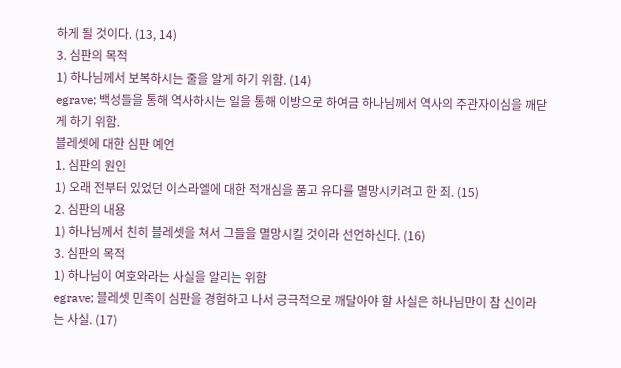하게 될 것이다. (13, 14)
3. 심판의 목적
1) 하나님께서 보복하시는 줄을 알게 하기 위함. (14)
egrave; 백성들을 통해 역사하시는 일을 통해 이방으로 하여금 하나님께서 역사의 주관자이심을 깨닫게 하기 위함.
블레셋에 대한 심판 예언
1. 심판의 원인
1) 오래 전부터 있었던 이스라엘에 대한 적개심을 품고 유다를 멸망시키려고 한 죄. (15)
2. 심판의 내용
1) 하나님께서 친히 블레셋을 쳐서 그들을 멸망시킬 것이라 선언하신다. (16)
3. 심판의 목적
1) 하나님이 여호와라는 사실을 알리는 위함
egrave; 블레셋 민족이 심판을 경험하고 나서 긍극적으로 깨달아야 할 사실은 하나님만이 참 신이라는 사실. (17)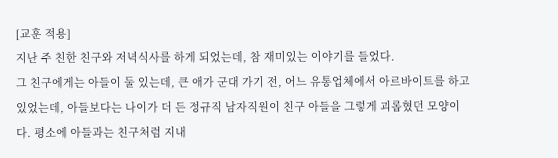[교훈 적용]
지난 주 친한 친구와 저녁식사를 하게 되었는데, 참 재미있는 이야기를 들었다.
그 친구에게는 아들이 둘 있는데, 큰 애가 군대 가기 전, 어느 유통업체에서 아르바이트를 하고 있었는데, 아들보다는 나이가 더 든 정규직 남자직원이 친구 아들을 그렇게 괴롭혔던 모양이다. 평소에 아들과는 친구처럼 지내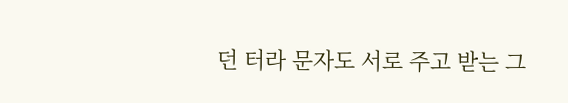던 터라 문자도 서로 주고 받는 그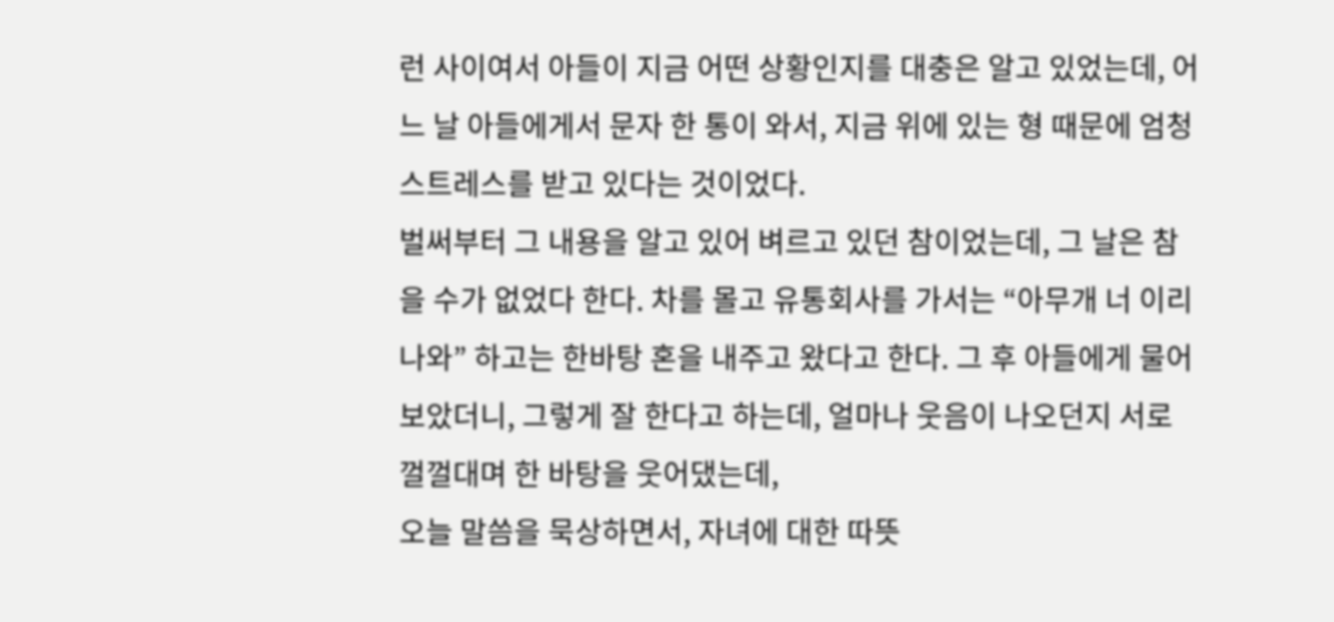런 사이여서 아들이 지금 어떤 상황인지를 대충은 알고 있었는데, 어느 날 아들에게서 문자 한 통이 와서, 지금 위에 있는 형 때문에 엄청 스트레스를 받고 있다는 것이었다.
벌써부터 그 내용을 알고 있어 벼르고 있던 참이었는데, 그 날은 참을 수가 없었다 한다. 차를 몰고 유통회사를 가서는 “아무개 너 이리 나와” 하고는 한바탕 혼을 내주고 왔다고 한다. 그 후 아들에게 물어보았더니, 그렇게 잘 한다고 하는데, 얼마나 웃음이 나오던지 서로 껄껄대며 한 바탕을 웃어댔는데,
오늘 말씀을 묵상하면서, 자녀에 대한 따뜻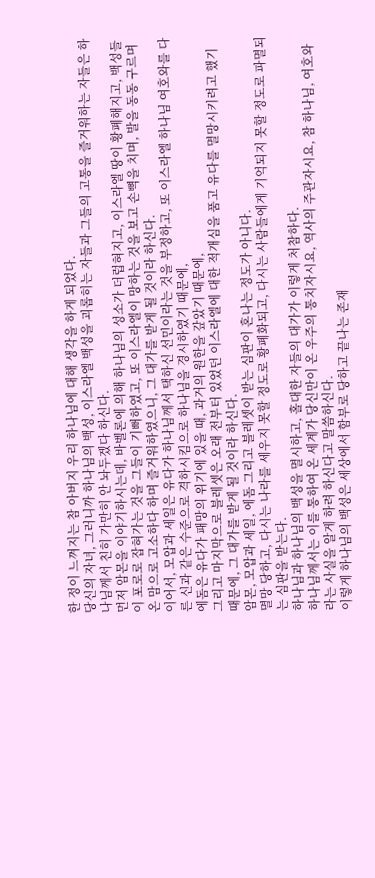한 정이 느껴지는 참 아버지 우리 하나님에 대해 생각을 하게 되었다.
당신의 자녀, 그러니까 하나님의 백성, 이스라엘 백성을 괴롭히는 자들과 그들의 고통을 즐거워하는 자들은 하나님께서 친히 가만히 안 놔두겠다 하신다.
먼저 암몬을 이야기하시는데, 바벨론에 의해 하나님의 성소가 더럽혀지고, 이스라엘 땅이 황폐해지고, 백성들이 포로로 잡혀가는 것을 그들이 기뻐하였고, 또 이스라엘이 망하는 것을 보고 손뼉을 치며, 발을 동동 구르며 온 맘으로 고소하다 하며 즐거워하였으니, 그 대가를 받게 될 것이라 하신다.
이어서, 모압과 세일은 유다가 하나님께서 택하신 선민이라는 것을 부정하고, 또 이스라엘 하나님 여호와를 다른 신과 같은 수준으로 격하시킴으로 하나님을 경시하였기 때문에,
에돔은 유다가 패망의 위기에 있을 때, 과거의 원한을 갚았기 때문에,
그리고 마지막으로 블레셋은 오래 전부터 있었던 이스라엘에 대한 적개심을 품고 유다를 멸망시키려고 했기 때문에, 그 대가를 받게 될 것이라 하신다.
암몬, 모압과 세일, 에돔 그리고 블레셋이 받는 심판이 혼나는 정도가 아니다.
멸망 당하고, 다시는 나라를 세우지 못할 정도로 황폐화되고, 다시는 사람들에게 기억되지 못할 정도로 파멸되는 심판을 받는다.
하나님과 하나님의 백성을 멸시하고, 홀대한 자들의 대가가 이렇게 처참하다.
하나님께서는 이를 통하여 온 세계가 당신만이 온 우주의 통치자시요, 역사의 주관자시요, 참 하나님, 여호와라는 사실을 알게 하려 하신다고 말씀하신다.
이렇게 하나님의 백성은 세상에서 함부로 당하고 끝나는 존재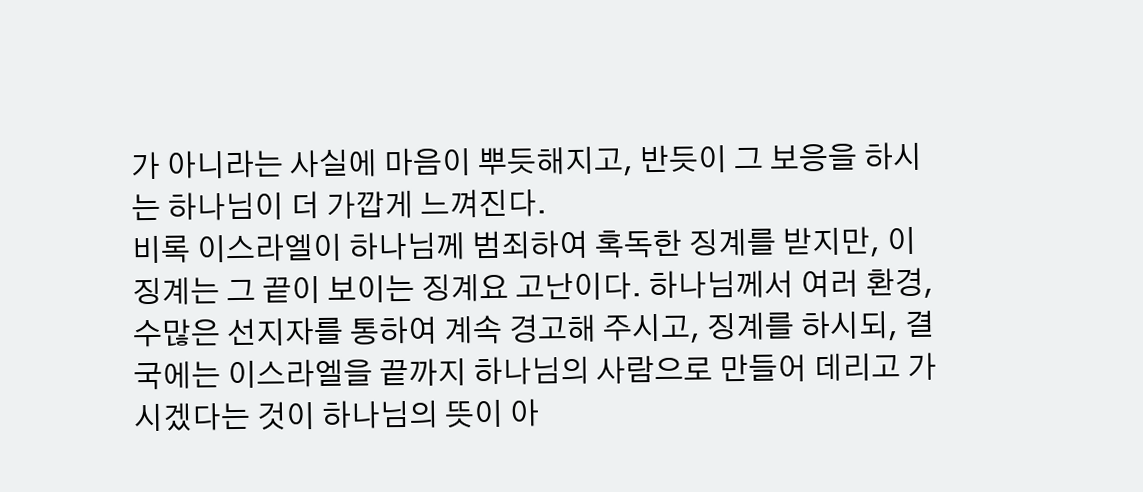가 아니라는 사실에 마음이 뿌듯해지고, 반듯이 그 보응을 하시는 하나님이 더 가깝게 느껴진다.
비록 이스라엘이 하나님께 범죄하여 혹독한 징계를 받지만, 이 징계는 그 끝이 보이는 징계요 고난이다. 하나님께서 여러 환경, 수많은 선지자를 통하여 계속 경고해 주시고, 징계를 하시되, 결국에는 이스라엘을 끝까지 하나님의 사람으로 만들어 데리고 가시겠다는 것이 하나님의 뜻이 아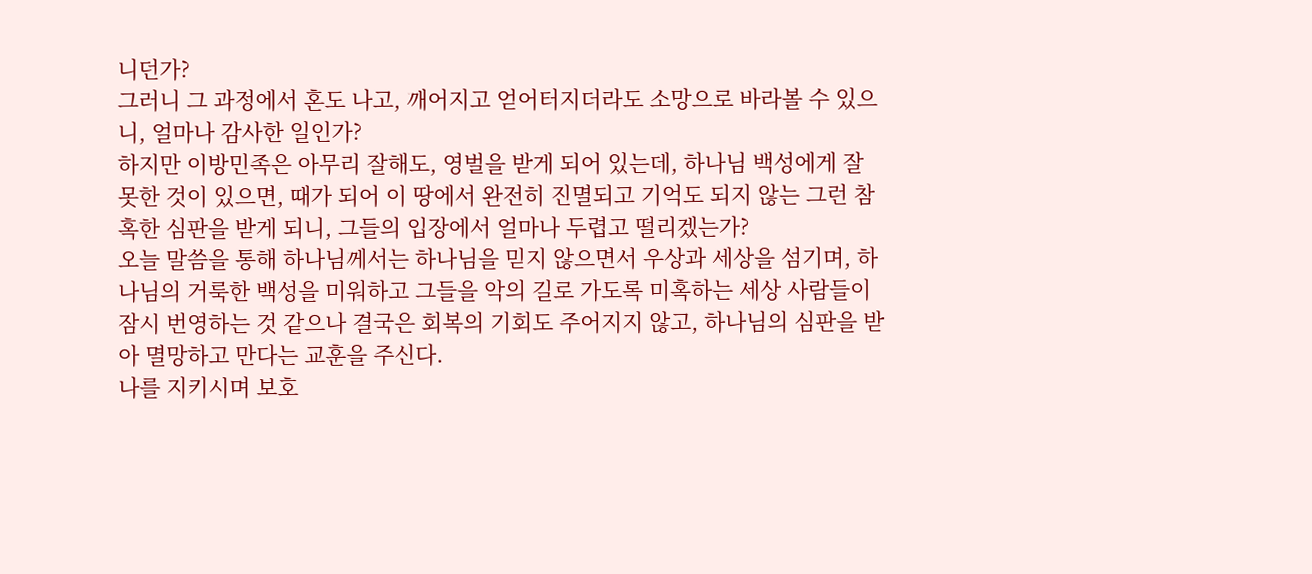니던가?
그러니 그 과정에서 혼도 나고, 깨어지고 얻어터지더라도 소망으로 바라볼 수 있으니, 얼마나 감사한 일인가?
하지만 이방민족은 아무리 잘해도, 영벌을 받게 되어 있는데, 하나님 백성에게 잘못한 것이 있으면, 때가 되어 이 땅에서 완전히 진멸되고 기억도 되지 않는 그런 참혹한 심판을 받게 되니, 그들의 입장에서 얼마나 두렵고 떨리겠는가?
오늘 말씀을 통해 하나님께서는 하나님을 믿지 않으면서 우상과 세상을 섬기며, 하나님의 거룩한 백성을 미워하고 그들을 악의 길로 가도록 미혹하는 세상 사람들이 잠시 번영하는 것 같으나 결국은 회복의 기회도 주어지지 않고, 하나님의 심판을 받아 멸망하고 만다는 교훈을 주신다.
나를 지키시며 보호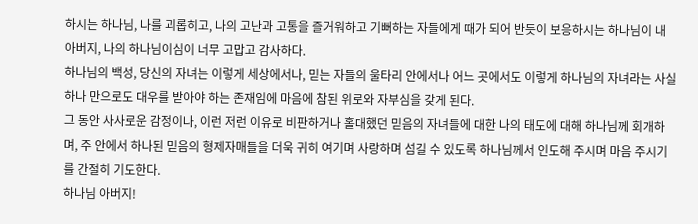하시는 하나님, 나를 괴롭히고, 나의 고난과 고통을 즐거워하고 기뻐하는 자들에게 때가 되어 반듯이 보응하시는 하나님이 내 아버지, 나의 하나님이심이 너무 고맙고 감사하다.
하나님의 백성, 당신의 자녀는 이렇게 세상에서나, 믿는 자들의 울타리 안에서나 어느 곳에서도 이렇게 하나님의 자녀라는 사실 하나 만으로도 대우를 받아야 하는 존재임에 마음에 참된 위로와 자부심을 갖게 된다.
그 동안 사사로운 감정이나, 이런 저런 이유로 비판하거나 홀대했던 믿음의 자녀들에 대한 나의 태도에 대해 하나님께 회개하며, 주 안에서 하나된 믿음의 형제자매들을 더욱 귀히 여기며 사랑하며 섬길 수 있도록 하나님께서 인도해 주시며 마음 주시기를 간절히 기도한다.
하나님 아버지!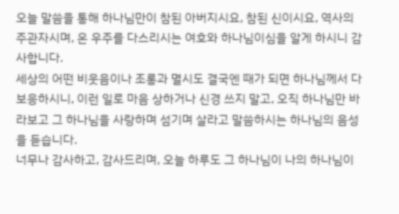오늘 말씀을 통해 하나님만이 참된 아버지시요, 참된 신이시요, 역사의 주관자시며, 온 우주를 다스리시는 여호와 하나님이심을 알게 하시니 감사합니다.
세상의 어떤 비웃음이나 조롱과 멸시도 결국엔 때가 되면 하나님께서 다 보응하시니, 이런 일로 마음 상하거나 신경 쓰지 말고, 오직 하나님만 바라보고 그 하나님을 사랑하며 섬기며 살라고 말씀하시는 하나님의 음성을 듣습니다.
너무나 감사하고, 감사드리며, 오늘 하루도 그 하나님이 나의 하나님이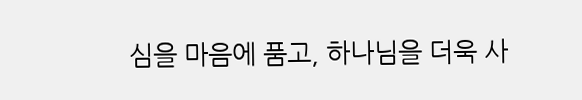심을 마음에 품고, 하나님을 더욱 사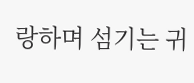랑하며 섬기는 귀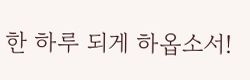한 하루 되게 하옵소서!